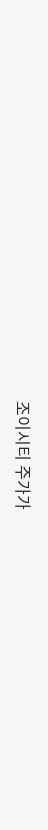조이시티 주가가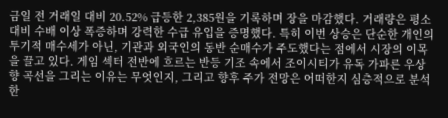금일 전 거래일 대비 20.52% 급등한 2,385원을 기록하며 장을 마감했다. 거래량은 평소 대비 수배 이상 폭증하며 강력한 수급 유입을 증명했다. 특히 이번 상승은 단순한 개인의 투기적 매수세가 아닌, 기관과 외국인의 동반 순매수가 주도했다는 점에서 시장의 이목을 끌고 있다. 게임 섹터 전반에 흐르는 반등 기조 속에서 조이시티가 유독 가파른 우상향 곡선을 그리는 이유는 무엇인지, 그리고 향후 주가 전망은 어떠한지 심층적으로 분석한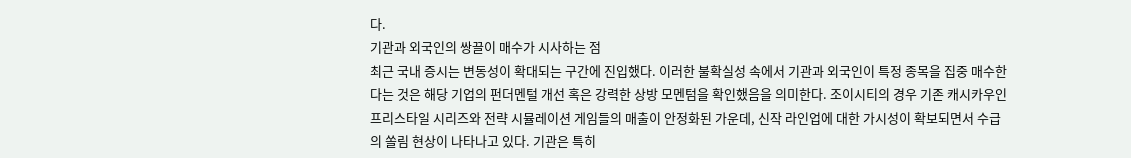다.
기관과 외국인의 쌍끌이 매수가 시사하는 점
최근 국내 증시는 변동성이 확대되는 구간에 진입했다. 이러한 불확실성 속에서 기관과 외국인이 특정 종목을 집중 매수한다는 것은 해당 기업의 펀더멘털 개선 혹은 강력한 상방 모멘텀을 확인했음을 의미한다. 조이시티의 경우 기존 캐시카우인 프리스타일 시리즈와 전략 시뮬레이션 게임들의 매출이 안정화된 가운데, 신작 라인업에 대한 가시성이 확보되면서 수급의 쏠림 현상이 나타나고 있다. 기관은 특히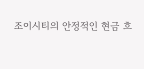조이시티의 안정적인 현금 흐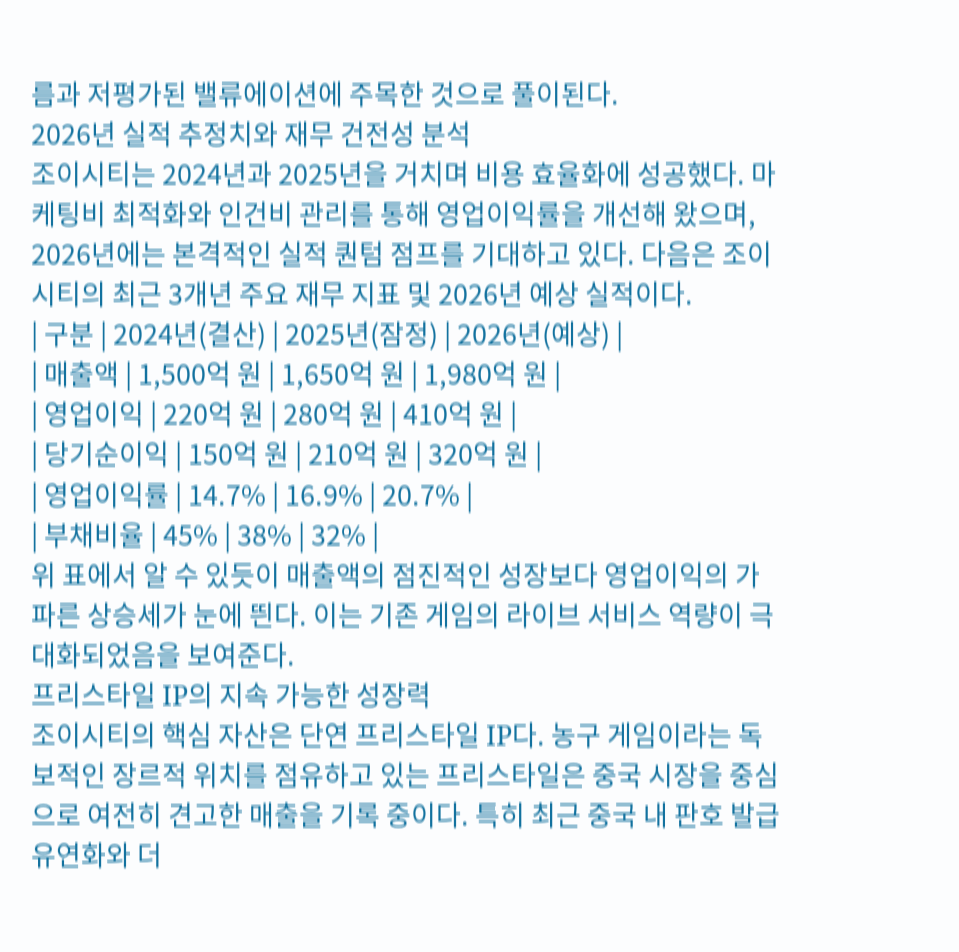름과 저평가된 밸류에이션에 주목한 것으로 풀이된다.
2026년 실적 추정치와 재무 건전성 분석
조이시티는 2024년과 2025년을 거치며 비용 효율화에 성공했다. 마케팅비 최적화와 인건비 관리를 통해 영업이익률을 개선해 왔으며, 2026년에는 본격적인 실적 퀀텀 점프를 기대하고 있다. 다음은 조이시티의 최근 3개년 주요 재무 지표 및 2026년 예상 실적이다.
| 구분 | 2024년(결산) | 2025년(잠정) | 2026년(예상) |
| 매출액 | 1,500억 원 | 1,650억 원 | 1,980억 원 |
| 영업이익 | 220억 원 | 280억 원 | 410억 원 |
| 당기순이익 | 150억 원 | 210억 원 | 320억 원 |
| 영업이익률 | 14.7% | 16.9% | 20.7% |
| 부채비율 | 45% | 38% | 32% |
위 표에서 알 수 있듯이 매출액의 점진적인 성장보다 영업이익의 가파른 상승세가 눈에 띈다. 이는 기존 게임의 라이브 서비스 역량이 극대화되었음을 보여준다.
프리스타일 IP의 지속 가능한 성장력
조이시티의 핵심 자산은 단연 프리스타일 IP다. 농구 게임이라는 독보적인 장르적 위치를 점유하고 있는 프리스타일은 중국 시장을 중심으로 여전히 견고한 매출을 기록 중이다. 특히 최근 중국 내 판호 발급 유연화와 더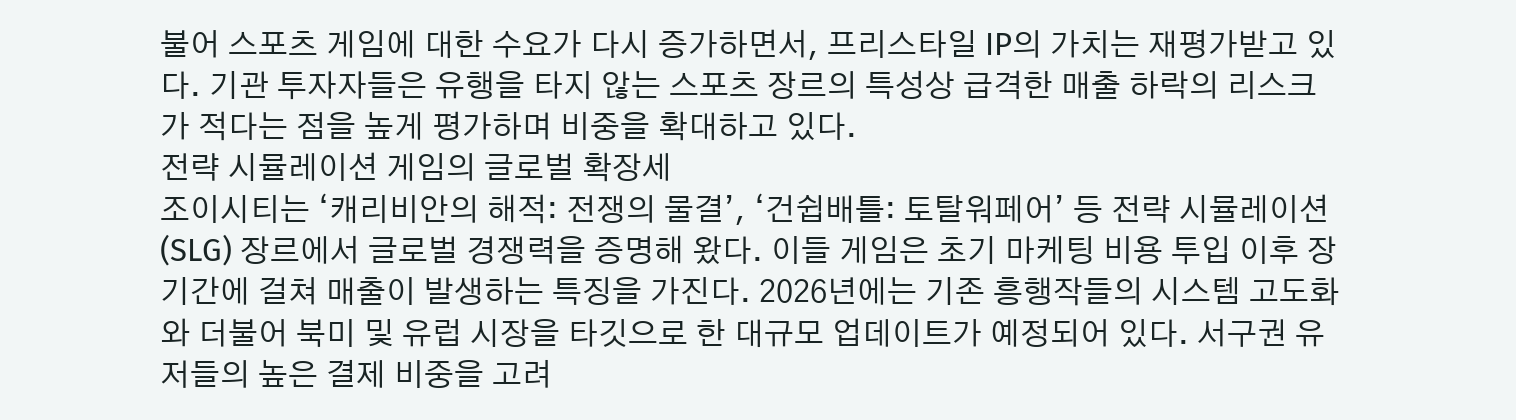불어 스포츠 게임에 대한 수요가 다시 증가하면서, 프리스타일 IP의 가치는 재평가받고 있다. 기관 투자자들은 유행을 타지 않는 스포츠 장르의 특성상 급격한 매출 하락의 리스크가 적다는 점을 높게 평가하며 비중을 확대하고 있다.
전략 시뮬레이션 게임의 글로벌 확장세
조이시티는 ‘캐리비안의 해적: 전쟁의 물결’, ‘건쉽배틀: 토탈워페어’ 등 전략 시뮬레이션(SLG) 장르에서 글로벌 경쟁력을 증명해 왔다. 이들 게임은 초기 마케팅 비용 투입 이후 장기간에 걸쳐 매출이 발생하는 특징을 가진다. 2026년에는 기존 흥행작들의 시스템 고도화와 더불어 북미 및 유럽 시장을 타깃으로 한 대규모 업데이트가 예정되어 있다. 서구권 유저들의 높은 결제 비중을 고려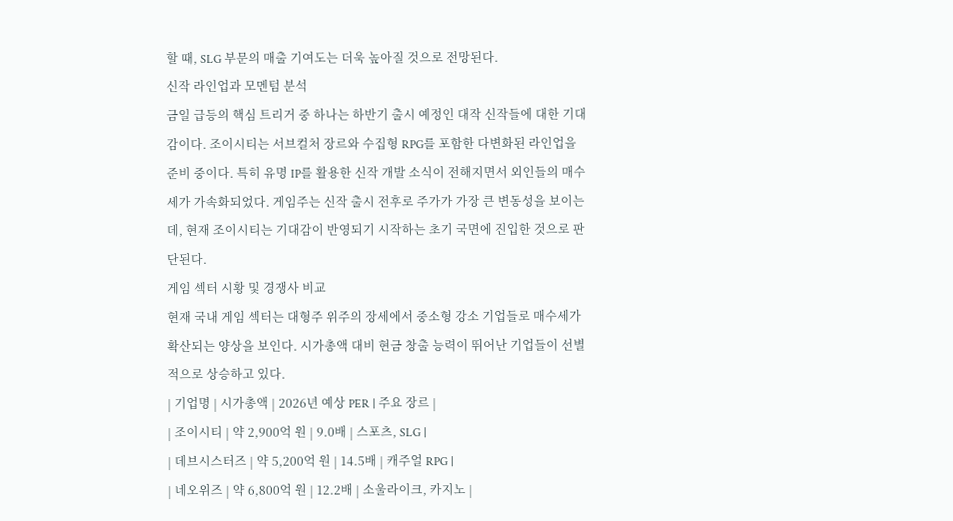할 때, SLG 부문의 매출 기여도는 더욱 높아질 것으로 전망된다.
신작 라인업과 모멘텀 분석
금일 급등의 핵심 트리거 중 하나는 하반기 출시 예정인 대작 신작들에 대한 기대감이다. 조이시티는 서브컬처 장르와 수집형 RPG를 포함한 다변화된 라인업을 준비 중이다. 특히 유명 IP를 활용한 신작 개발 소식이 전해지면서 외인들의 매수세가 가속화되었다. 게임주는 신작 출시 전후로 주가가 가장 큰 변동성을 보이는데, 현재 조이시티는 기대감이 반영되기 시작하는 초기 국면에 진입한 것으로 판단된다.
게임 섹터 시황 및 경쟁사 비교
현재 국내 게임 섹터는 대형주 위주의 장세에서 중소형 강소 기업들로 매수세가 확산되는 양상을 보인다. 시가총액 대비 현금 창출 능력이 뛰어난 기업들이 선별적으로 상승하고 있다.
| 기업명 | 시가총액 | 2026년 예상 PER | 주요 장르 |
| 조이시티 | 약 2,900억 원 | 9.0배 | 스포츠, SLG |
| 데브시스터즈 | 약 5,200억 원 | 14.5배 | 캐주얼 RPG |
| 네오위즈 | 약 6,800억 원 | 12.2배 | 소울라이크, 카지노 |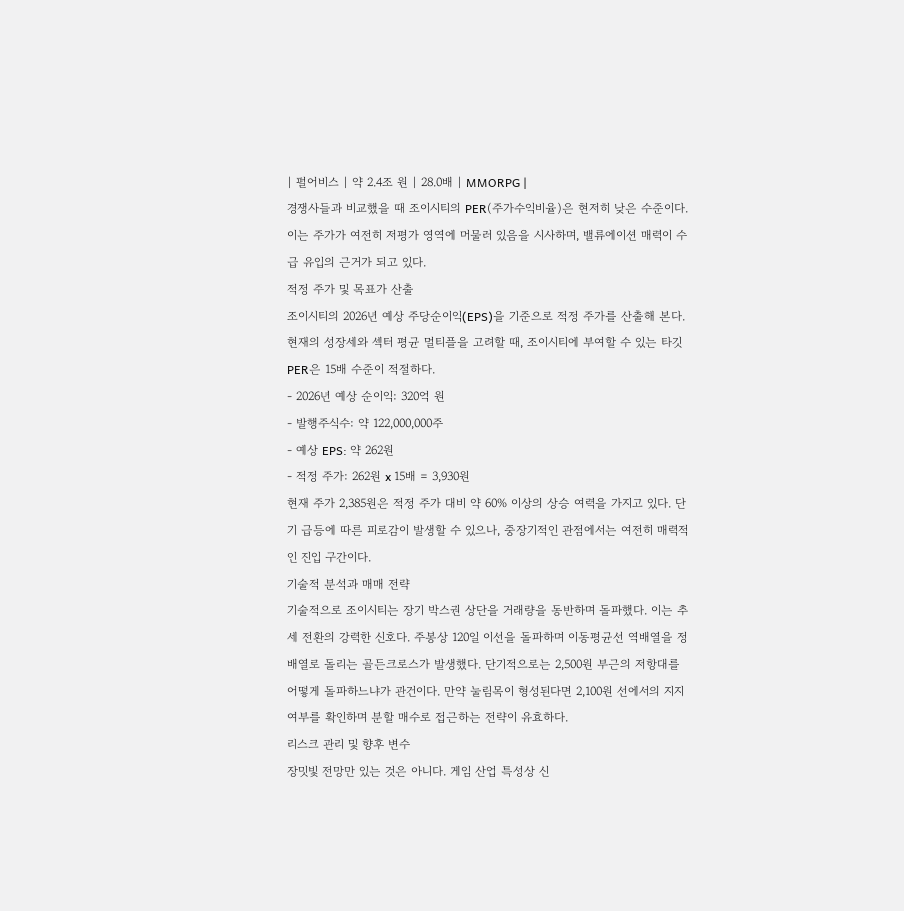| 펄어비스 | 약 2.4조 원 | 28.0배 | MMORPG |
경쟁사들과 비교했을 때 조이시티의 PER(주가수익비율)은 현저히 낮은 수준이다. 이는 주가가 여전히 저평가 영역에 머물러 있음을 시사하며, 밸류에이션 매력이 수급 유입의 근거가 되고 있다.
적정 주가 및 목표가 산출
조이시티의 2026년 예상 주당순이익(EPS)을 기준으로 적정 주가를 산출해 본다. 현재의 성장세와 섹터 평균 멀티플을 고려할 때, 조이시티에 부여할 수 있는 타깃 PER은 15배 수준이 적절하다.
- 2026년 예상 순이익: 320억 원
- 발행주식수: 약 122,000,000주
- 예상 EPS: 약 262원
- 적정 주가: 262원 x 15배 = 3,930원
현재 주가 2,385원은 적정 주가 대비 약 60% 이상의 상승 여력을 가지고 있다. 단기 급등에 따른 피로감이 발생할 수 있으나, 중장기적인 관점에서는 여전히 매력적인 진입 구간이다.
기술적 분석과 매매 전략
기술적으로 조이시티는 장기 박스권 상단을 거래량을 동반하며 돌파했다. 이는 추세 전환의 강력한 신호다. 주봉상 120일 이선을 돌파하며 이동평균선 역배열을 정배열로 돌리는 골든크로스가 발생했다. 단기적으로는 2,500원 부근의 저항대를 어떻게 돌파하느냐가 관건이다. 만약 눌림목이 형성된다면 2,100원 선에서의 지지 여부를 확인하며 분할 매수로 접근하는 전략이 유효하다.
리스크 관리 및 향후 변수
장밋빛 전망만 있는 것은 아니다. 게임 산업 특성상 신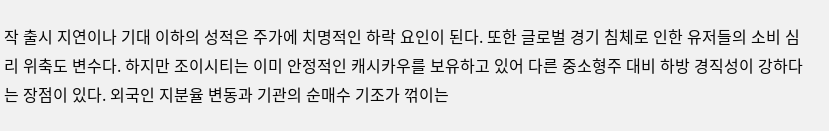작 출시 지연이나 기대 이하의 성적은 주가에 치명적인 하락 요인이 된다. 또한 글로벌 경기 침체로 인한 유저들의 소비 심리 위축도 변수다. 하지만 조이시티는 이미 안정적인 캐시카우를 보유하고 있어 다른 중소형주 대비 하방 경직성이 강하다는 장점이 있다. 외국인 지분율 변동과 기관의 순매수 기조가 꺾이는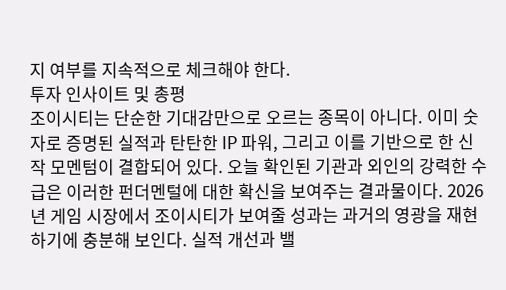지 여부를 지속적으로 체크해야 한다.
투자 인사이트 및 총평
조이시티는 단순한 기대감만으로 오르는 종목이 아니다. 이미 숫자로 증명된 실적과 탄탄한 IP 파워, 그리고 이를 기반으로 한 신작 모멘텀이 결합되어 있다. 오늘 확인된 기관과 외인의 강력한 수급은 이러한 펀더멘털에 대한 확신을 보여주는 결과물이다. 2026년 게임 시장에서 조이시티가 보여줄 성과는 과거의 영광을 재현하기에 충분해 보인다. 실적 개선과 밸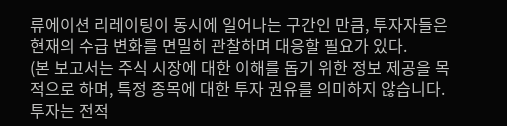류에이션 리레이팅이 동시에 일어나는 구간인 만큼, 투자자들은 현재의 수급 변화를 면밀히 관찰하며 대응할 필요가 있다.
(본 보고서는 주식 시장에 대한 이해를 돕기 위한 정보 제공을 목적으로 하며, 특정 종목에 대한 투자 권유를 의미하지 않습니다. 투자는 전적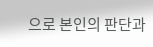으로 본인의 판단과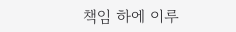책임 하에 이루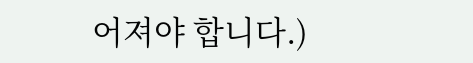어져야 합니다.)